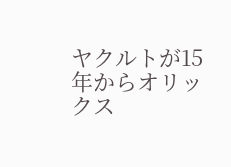ヤクルトが15年からオリックス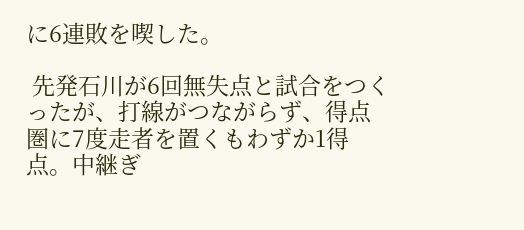に6連敗を喫した。

 先発石川が6回無失点と試合をつくったが、打線がつながらず、得点圏に7度走者を置くもわずか1得点。中継ぎ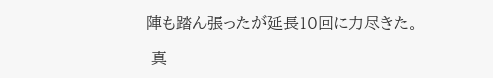陣も踏ん張ったが延長10回に力尽きた。

 真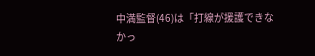中満監督(46)は「打線が援護できなかっ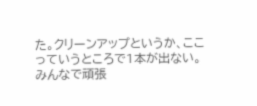た。クリーンアップというか、ここっていうところで1本が出ない。みんなで頑張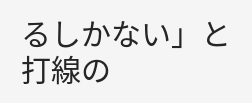るしかない」と打線の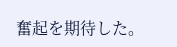奮起を期待した。